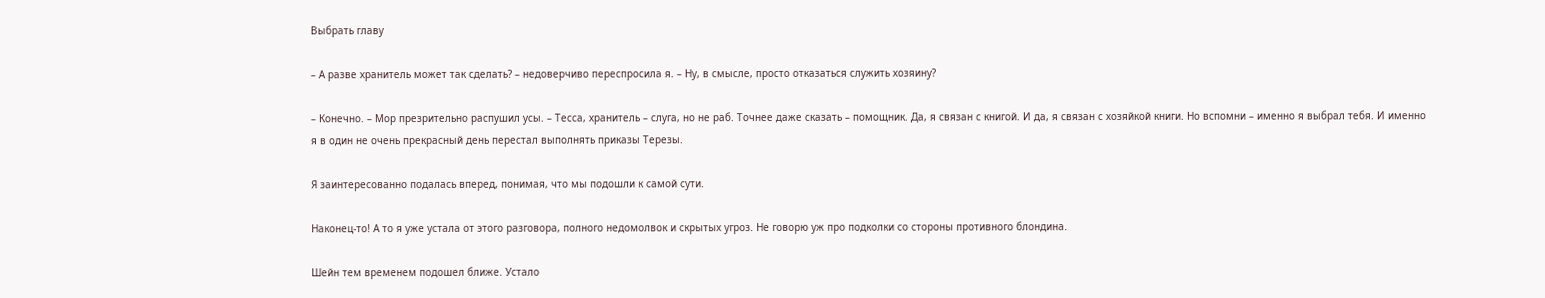Выбрать главу

– А разве хранитель может так сделать? – недоверчиво переспросила я. – Ну, в смысле, просто отказаться служить хозяину?

– Конечно. – Мор презрительно распушил усы. – Тесса, хранитель – слуга, но не раб. Точнее даже сказать – помощник. Да, я связан с книгой. И да, я связан с хозяйкой книги. Но вспомни – именно я выбрал тебя. И именно я в один не очень прекрасный день перестал выполнять приказы Терезы.

Я заинтересованно подалась вперед, понимая, что мы подошли к самой сути.

Наконец-то! А то я уже устала от этого разговора, полного недомолвок и скрытых угроз. Не говорю уж про подколки со стороны противного блондина.

Шейн тем временем подошел ближе. Устало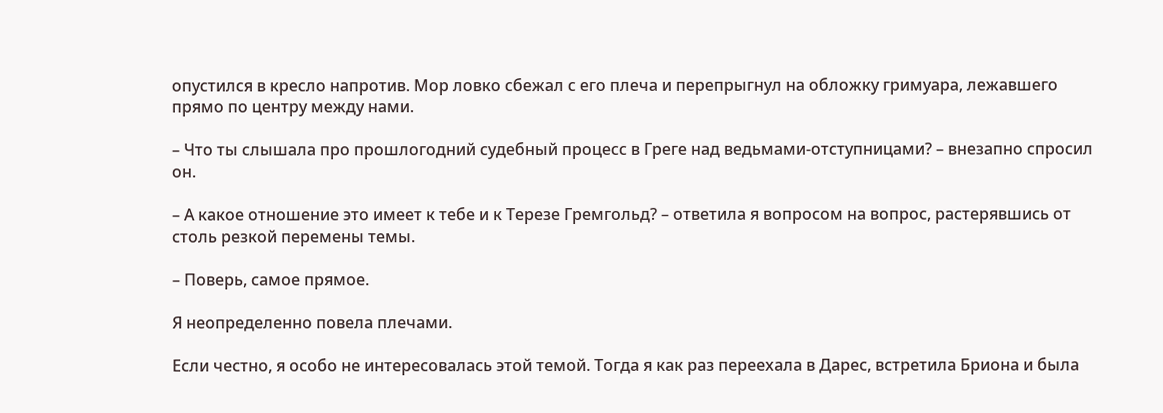опустился в кресло напротив. Мор ловко сбежал с его плеча и перепрыгнул на обложку гримуара, лежавшего прямо по центру между нами.

– Что ты слышала про прошлогодний судебный процесс в Греге над ведьмами-отступницами? – внезапно спросил он.

– А какое отношение это имеет к тебе и к Терезе Гремгольд? – ответила я вопросом на вопрос, растерявшись от столь резкой перемены темы.

– Поверь, самое прямое.

Я неопределенно повела плечами.

Если честно, я особо не интересовалась этой темой. Тогда я как раз переехала в Дарес, встретила Бриона и была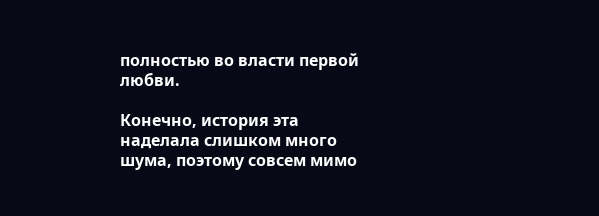полностью во власти первой любви.

Конечно, история эта наделала слишком много шума, поэтому совсем мимо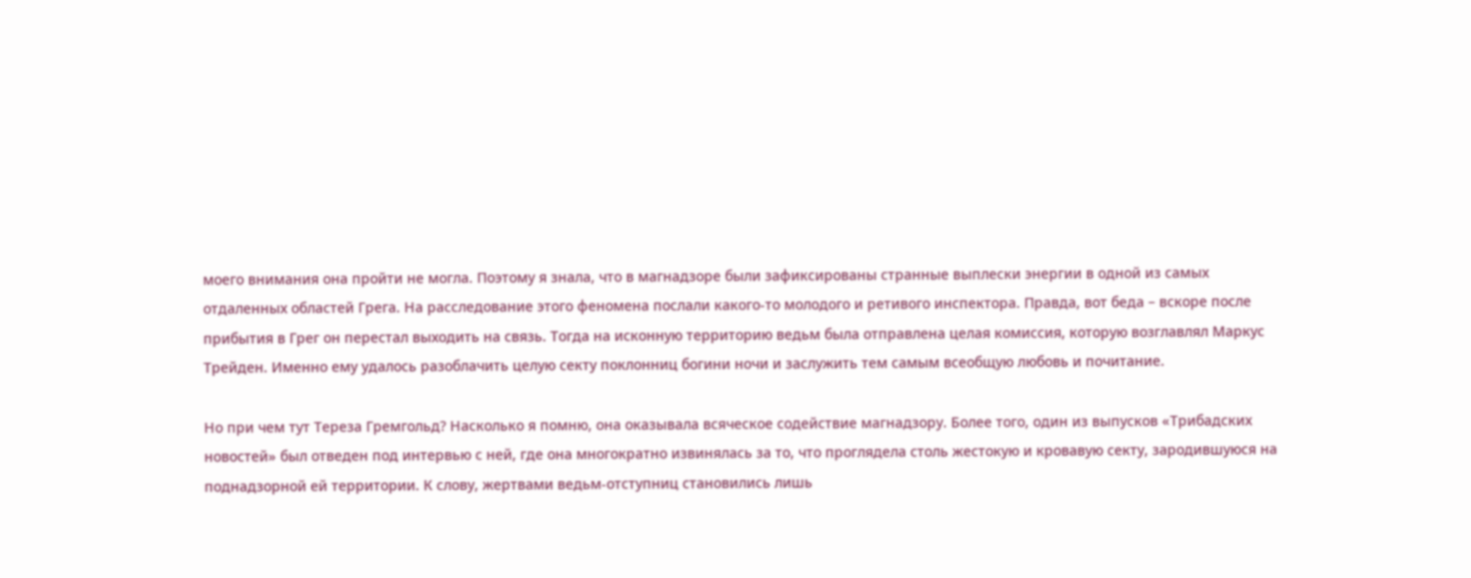моего внимания она пройти не могла. Поэтому я знала, что в магнадзоре были зафиксированы странные выплески энергии в одной из самых отдаленных областей Грега. На расследование этого феномена послали какого-то молодого и ретивого инспектора. Правда, вот беда – вскоре после прибытия в Грег он перестал выходить на связь. Тогда на исконную территорию ведьм была отправлена целая комиссия, которую возглавлял Маркус Трейден. Именно ему удалось разоблачить целую секту поклонниц богини ночи и заслужить тем самым всеобщую любовь и почитание.

Но при чем тут Тереза Гремгольд? Насколько я помню, она оказывала всяческое содействие магнадзору. Более того, один из выпусков «Трибадских новостей» был отведен под интервью с ней, где она многократно извинялась за то, что проглядела столь жестокую и кровавую секту, зародившуюся на поднадзорной ей территории. К слову, жертвами ведьм-отступниц становились лишь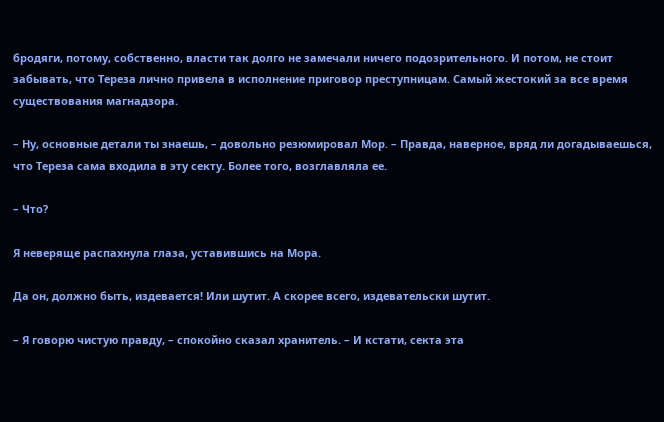бродяги, потому, собственно, власти так долго не замечали ничего подозрительного. И потом, не стоит забывать, что Тереза лично привела в исполнение приговор преступницам. Самый жестокий за все время существования магнадзора.

– Ну, основные детали ты знаешь, – довольно резюмировал Мор. – Правда, наверное, вряд ли догадываешься, что Тереза сама входила в эту секту. Более того, возглавляла ее.

– Что?

Я неверяще распахнула глаза, уставившись на Мора.

Да он, должно быть, издевается! Или шутит. А скорее всего, издевательски шутит.

– Я говорю чистую правду, – спокойно сказал хранитель. – И кстати, секта эта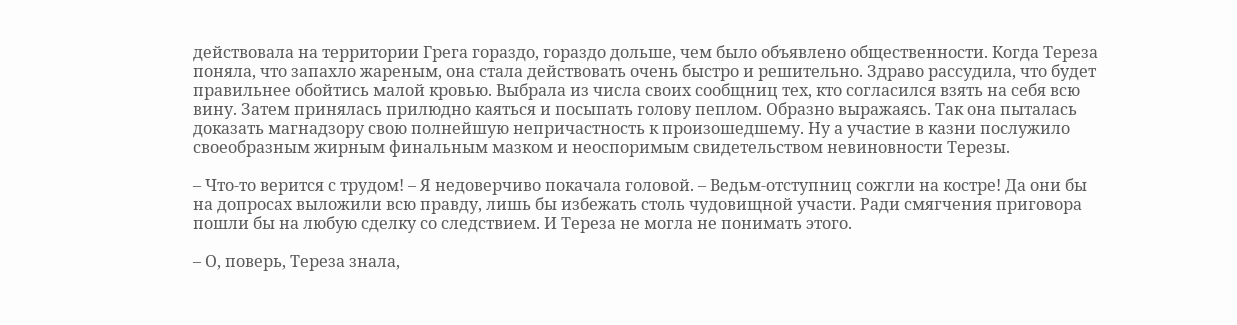действовала на территории Грега гораздо, гораздо дольше, чем было объявлено общественности. Когда Тереза поняла, что запахло жареным, она стала действовать очень быстро и решительно. Здраво рассудила, что будет правильнее обойтись малой кровью. Выбрала из числа своих сообщниц тех, кто согласился взять на себя всю вину. Затем принялась прилюдно каяться и посыпать голову пеплом. Образно выражаясь. Так она пыталась доказать магнадзору свою полнейшую непричастность к произошедшему. Ну а участие в казни послужило своеобразным жирным финальным мазком и неоспоримым свидетельством невиновности Терезы.

– Что-то верится с трудом! – Я недоверчиво покачала головой. – Ведьм-отступниц сожгли на костре! Да они бы на допросах выложили всю правду, лишь бы избежать столь чудовищной участи. Ради смягчения приговора пошли бы на любую сделку со следствием. И Тереза не могла не понимать этого.

– О, поверь, Тереза знала,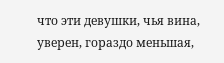что эти девушки, чья вина, уверен, гораздо меньшая,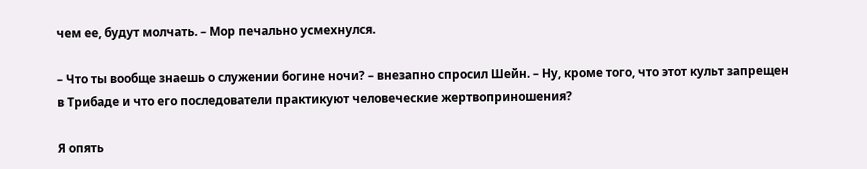чем ее, будут молчать. – Мор печально усмехнулся.

– Что ты вообще знаешь о служении богине ночи? – внезапно спросил Шейн. – Ну, кроме того, что этот культ запрещен в Трибаде и что его последователи практикуют человеческие жертвоприношения?

Я опять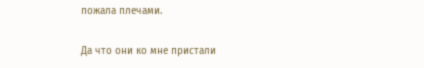пожала плечами.

Да что они ко мне пристали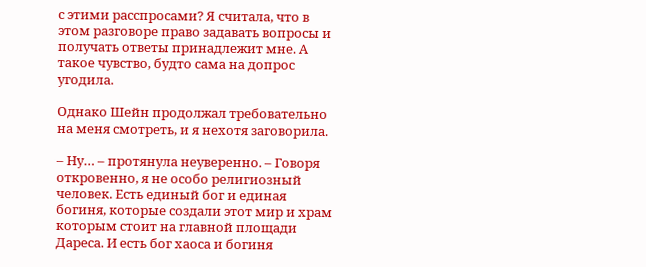с этими расспросами? Я считала, что в этом разговоре право задавать вопросы и получать ответы принадлежит мне. А такое чувство, будто сама на допрос угодила.

Однако Шейн продолжал требовательно на меня смотреть, и я нехотя заговорила.

– Ну… – протянула неуверенно. – Говоря откровенно, я не особо религиозный человек. Есть единый бог и единая богиня, которые создали этот мир и храм которым стоит на главной площади Дареса. И есть бог хаоса и богиня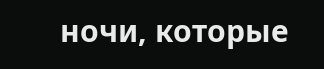ночи, которые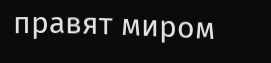правят миром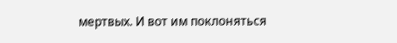мертвых. И вот им поклоняться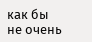как бы не очень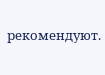рекомендуют.